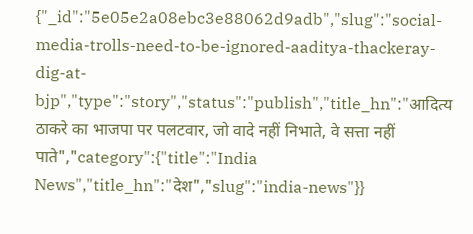{"_id":"5e05e2a08ebc3e88062d9adb","slug":"social-media-trolls-need-to-be-ignored-aaditya-thackeray-dig-at-bjp","type":"story","status":"publish","title_hn":"आदित्य ठाकरे का भाजपा पर पलटवार, जो वादे नहीं निभाते, वे सत्ता नहीं पाते","category":{"title":"India News","title_hn":"देश","slug":"india-news"}}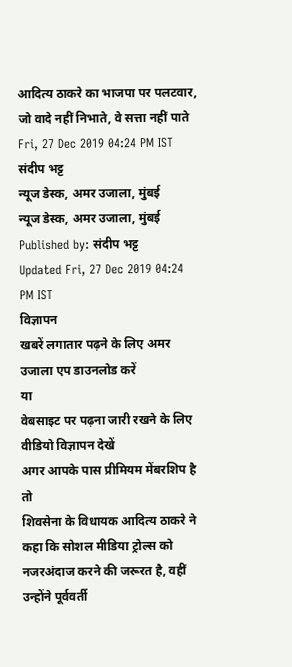आदित्य ठाकरे का भाजपा पर पलटवार, जो वादे नहीं निभाते, वे सत्ता नहीं पाते
Fri, 27 Dec 2019 04:24 PM IST
संदीप भट्ट
न्यूज डेस्क, अमर उजाला, मुंबई
न्यूज डेस्क, अमर उजाला, मुंबई
Published by: संदीप भट्ट
Updated Fri, 27 Dec 2019 04:24 PM IST
विज्ञापन
खबरें लगातार पढ़ने के लिए अमर उजाला एप डाउनलोड करें
या
वेबसाइट पर पढ़ना जारी रखने के लिए वीडियो विज्ञापन देखें
अगर आपके पास प्रीमियम मेंबरशिप है तो
शिवसेना के विधायक आदित्य ठाकरे ने कहा कि सोशल मीडिया ट्रोल्स को नजरअंदाज करने की जरूरत है, वहीं उन्होंने पूर्ववर्ती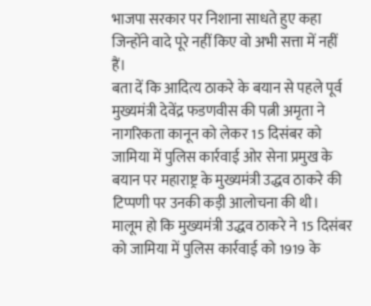भाजपा सरकार पर निशाना साधते हुए कहा जिन्होंने वादे पूरे नहीं किए वो अभी सत्ता में नहीं हैं।
बता दें कि आदित्य ठाकरे के बयान से पहले पूर्व मुख्यमंत्री देवेंद्र फडणवीस की पत्नी अमृता ने नागरिकता कानून को लेकर 15 दिसंबर को जामिया में पुलिस कार्रवाई ओर सेना प्रमुख के बयान पर महाराष्ट्र के मुख्यमंत्री उद्धव ठाकरे की टिप्पणी पर उनकी कड़ी आलोचना की थी।
मालूम हो कि मुख्यमंत्री उद्धव ठाकरे ने 15 दिसंबर को जामिया में पुलिस कार्रवाई को 1919 के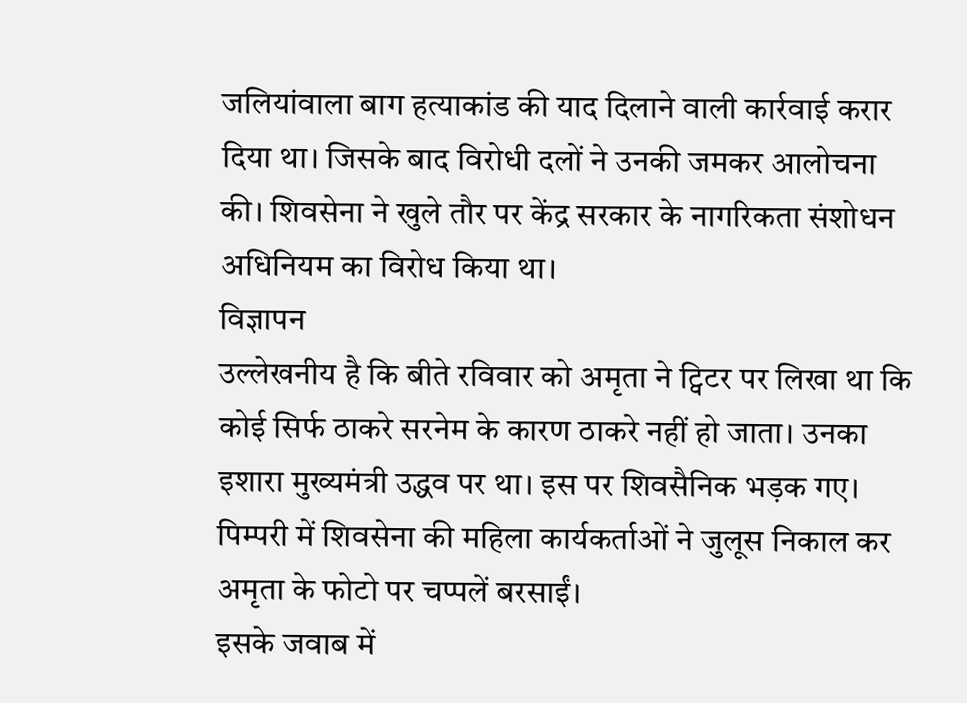जलियांवाला बाग हत्याकांड की याद दिलाने वाली कार्रवाई करार दिया था। जिसके बाद विरोधी दलों ने उनकी जमकर आलोचना की। शिवसेना ने खुले तौर पर केंद्र सरकार के नागरिकता संशोधन अधिनियम का विरोध किया था।
विज्ञापन
उल्लेखनीय है कि बीते रविवार को अमृता ने ट्विटर पर लिखा था कि कोई सिर्फ ठाकरे सरनेम के कारण ठाकरे नहीं हो जाता। उनका इशारा मुख्यमंत्री उद्धव पर था। इस पर शिवसैनिक भड़क गए। पिम्परी में शिवसेना की महिला कार्यकर्ताओं ने जुलूस निकाल कर अमृता के फोटो पर चप्पलें बरसाईं।
इसके जवाब में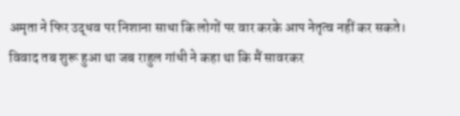अमृता ने फिर उद्धव पर निशाना साधा कि लोगों पर वार करके आप नेतृत्व नहीं कर सकते। विवाद तब शुरू हुआ था जब राहुल गांधी ने कहा था कि मैं सावरकर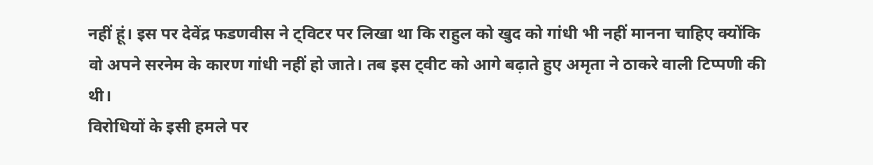नहीं हूं। इस पर देवेंद्र फडणवीस ने ट्विटर पर लिखा था कि राहुल को खुद को गांधी भी नहीं मानना चाहिए क्योंकि वो अपने सरनेम के कारण गांधी नहीं हो जाते। तब इस ट्वीट को आगे बढ़ाते हुए अमृता ने ठाकरे वाली टिप्पणी की थी।
विरोधियों के इसी हमले पर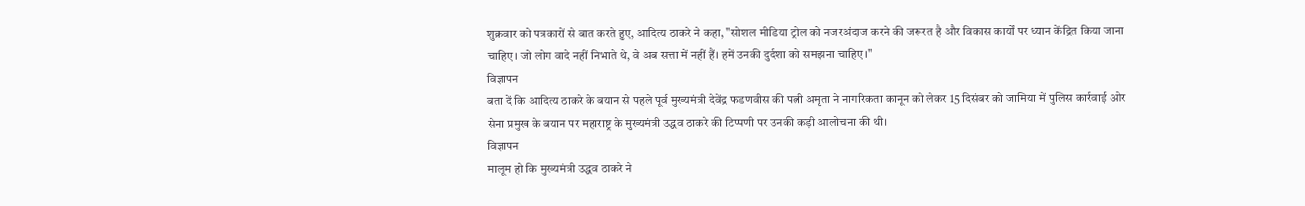शुक्रवार को पत्रकारों से बात करते हुए, आदित्य ठाकरे ने कहा, "सोशल मीडिया ट्रोल को नजरअंदाज करने की जरूरत है और विकास कार्यों पर ध्यान केंद्रित किया जाना चाहिए। जो लोग वादे नहीं निभाते थे, वे अब सत्ता में नहीं हैं। हमें उनकी दुर्दशा को समझना चाहिए।"
विज्ञापन
बता दें कि आदित्य ठाकरे के बयान से पहले पूर्व मुख्यमंत्री देवेंद्र फडणवीस की पत्नी अमृता ने नागरिकता कानून को लेकर 15 दिसंबर को जामिया में पुलिस कार्रवाई ओर सेना प्रमुख के बयान पर महाराष्ट्र के मुख्यमंत्री उद्धव ठाकरे की टिप्पणी पर उनकी कड़ी आलोचना की थी।
विज्ञापन
मालूम हो कि मुख्यमंत्री उद्धव ठाकरे ने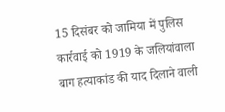15 दिसंबर को जामिया में पुलिस कार्रवाई को 1919 के जलियांवाला बाग हत्याकांड की याद दिलाने वाली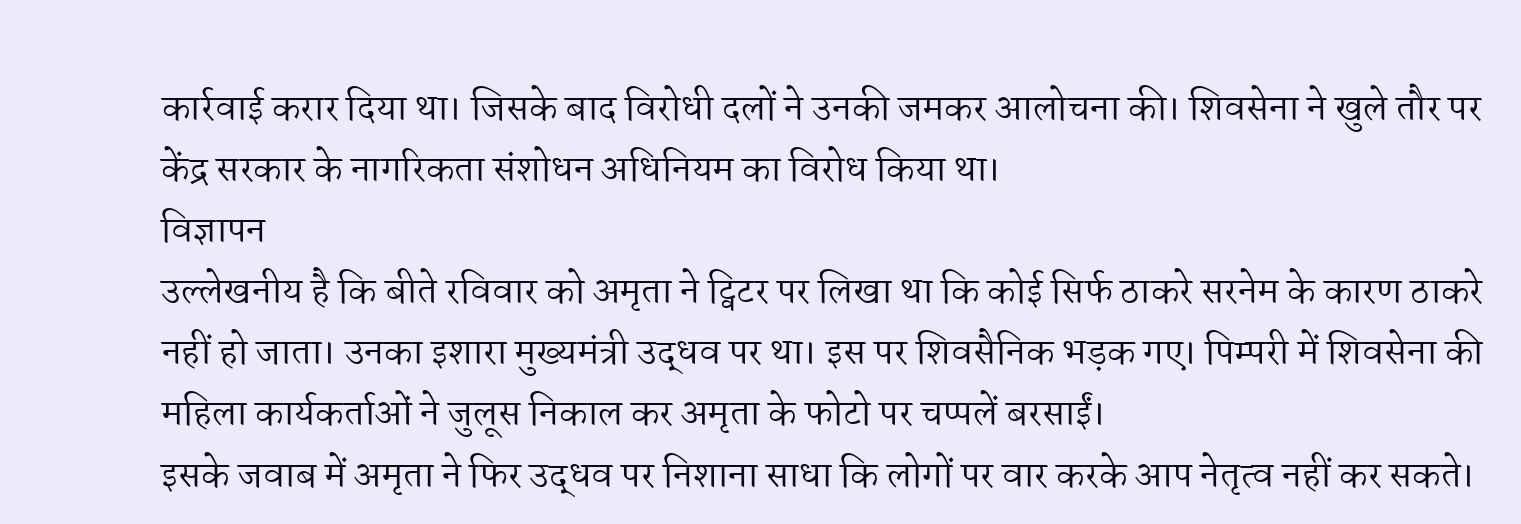कार्रवाई करार दिया था। जिसके बाद विरोधी दलों ने उनकी जमकर आलोचना की। शिवसेना ने खुले तौर पर केंद्र सरकार के नागरिकता संशोधन अधिनियम का विरोध किया था।
विज्ञापन
उल्लेखनीय है कि बीते रविवार को अमृता ने ट्विटर पर लिखा था कि कोई सिर्फ ठाकरे सरनेम के कारण ठाकरे नहीं हो जाता। उनका इशारा मुख्यमंत्री उद्धव पर था। इस पर शिवसैनिक भड़क गए। पिम्परी में शिवसेना की महिला कार्यकर्ताओं ने जुलूस निकाल कर अमृता के फोटो पर चप्पलें बरसाईं।
इसके जवाब में अमृता ने फिर उद्धव पर निशाना साधा कि लोगों पर वार करके आप नेतृत्व नहीं कर सकते।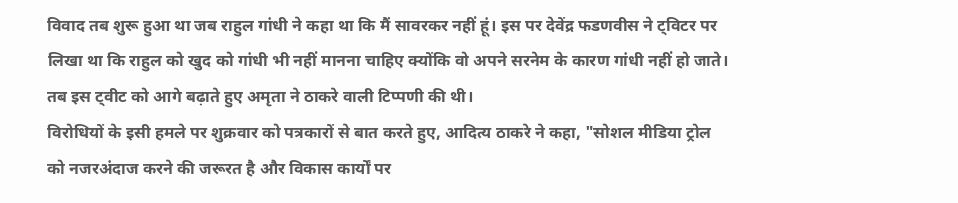विवाद तब शुरू हुआ था जब राहुल गांधी ने कहा था कि मैं सावरकर नहीं हूं। इस पर देवेंद्र फडणवीस ने ट्विटर पर लिखा था कि राहुल को खुद को गांधी भी नहीं मानना चाहिए क्योंकि वो अपने सरनेम के कारण गांधी नहीं हो जाते। तब इस ट्वीट को आगे बढ़ाते हुए अमृता ने ठाकरे वाली टिप्पणी की थी।
विरोधियों के इसी हमले पर शुक्रवार को पत्रकारों से बात करते हुए, आदित्य ठाकरे ने कहा, "सोशल मीडिया ट्रोल को नजरअंदाज करने की जरूरत है और विकास कार्यों पर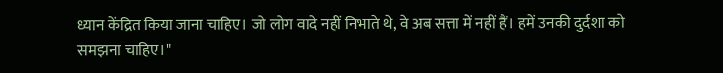ध्यान केंद्रित किया जाना चाहिए। जो लोग वादे नहीं निभाते थे, वे अब सत्ता में नहीं हैं। हमें उनकी दुर्दशा को समझना चाहिए।"